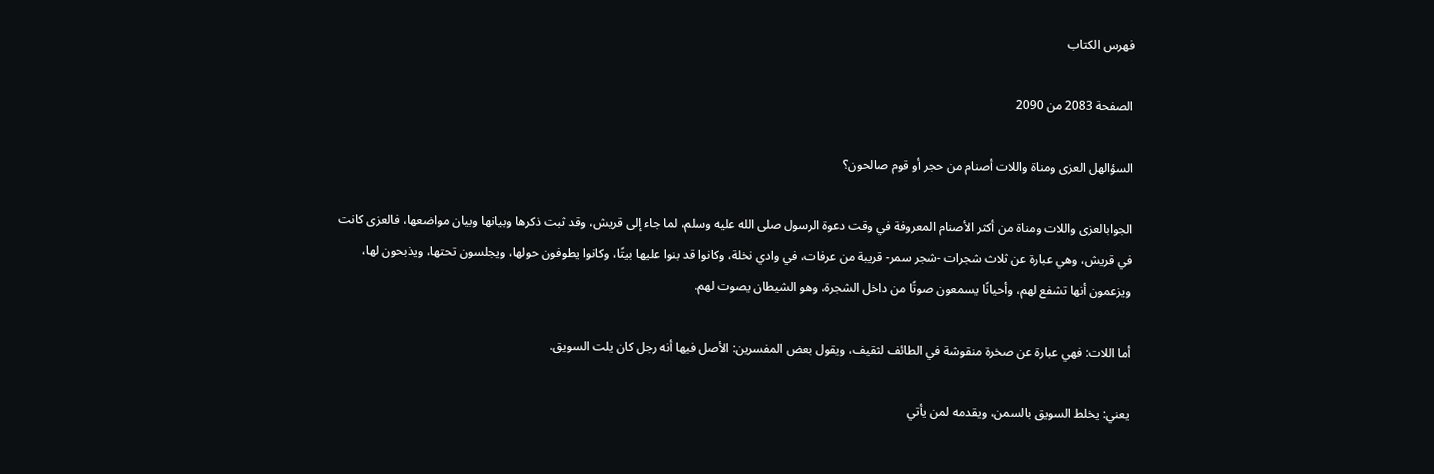فهرس الكتاب

الصفحة 2083 من 2090

السؤالهل العزى ومناة واللات أصنام من حجر أو قوم صالحون؟

الجوابالعزى واللات ومناة من أكثر الأصنام المعروفة في وقت دعوة الرسول صلى الله عليه وسلم، لما جاء إلى قريش، وقد ثبت ذكرها وبيانها وبيان مواضعها، فالعزى كانت في قريش، وهي عبارة عن ثلاث شجرات -شجر سمر- قريبة من عرفات، في وادي نخلة، وكانوا قد بنوا عليها بيتًا، وكانوا يطوفون حولها، ويجلسون تحتها، ويذبحون لها، ويزعمون أنها تشفع لهم، وأحيانًا يسمعون صوتًا من داخل الشجرة، وهو الشيطان يصوت لهم.

أما اللات: فهي عبارة عن صخرة منقوشة في الطائف لثقيف، ويقول بعض المفسرين: الأصل فيها أنه رجل كان يلت السويق.

يعني: يخلط السويق بالسمن، ويقدمه لمن يأتي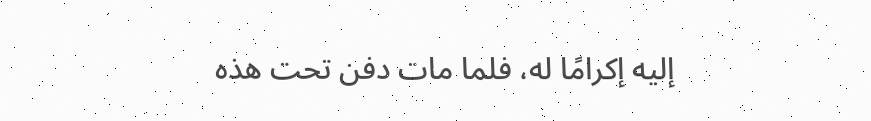إليه إكرامًا له، فلما مات دفن تحت هذه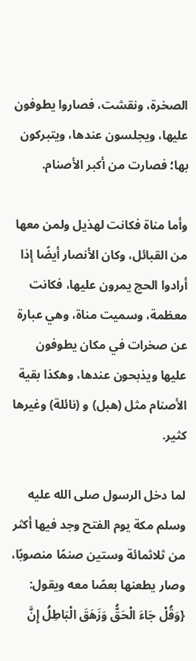الصخرة، ونقشت، فصاروا يطوفون عليها، ويجلسون عندها، ويتبركون بها؛ فصارت من أكبر الأصنام.

وأما مناة فكانت لهذيل ولمن معها من القبائل، وكان الأنصار أيضًا إذا أرادوا الحج يمرون عليها، فكانت معظمة، وسميت مناة، وهي عبارة عن صخرات في مكان يطوفون عليها ويذبحون عندها، وهكذا بقية الأصنام مثل (هبل) و (نائلة) وغيرها كثير.

لما دخل الرسول صلى الله عليه وسلم مكة يوم الفتح وجد فيها أكثر من ثلاثمائة وستين صنمًا منصوبًا، وصار يطعنها بعصًا معه ويقول: {وَقُلْ جَاءَ الْحَقُّ وَزَهَقَ الْبَاطِلُ إِنَّ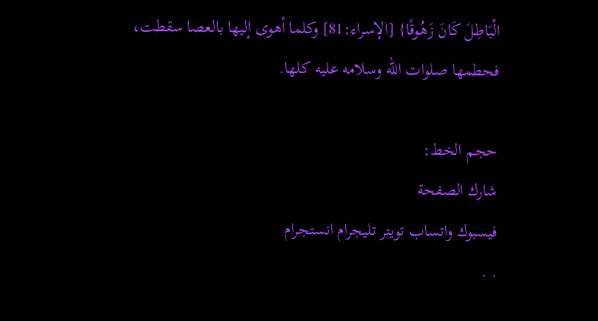الْبَاطِلَ كَانَ زَهُوقًا} [الإسراء:81] وكلما أهوى إليها بالعصا سقطت، فحطمها صلوات الله وسلامه عليه كلها.

حجم الخط:
شارك الصفحة
فيسبوك واتساب تويتر تليجرام انستجرام
. .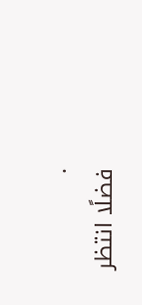.
فضلًا انتظر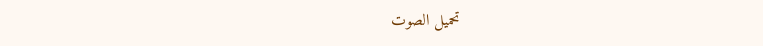تحميل الصوت